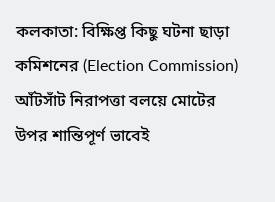কলকাতা: বিক্ষিপ্ত কিছু ঘটনা ছাড়া কমিশনের (Election Commission) আঁটসাঁট নিরাপত্তা বলয়ে মোটের উপর শান্তিপূর্ণ ভাবেই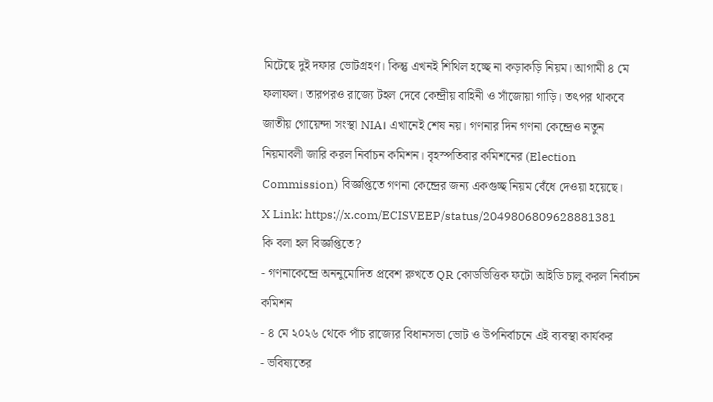মিটেছে দুই দফার ভোটগ্রহণ। কিন্তু এখনই শিথিল হচ্ছে না কড়াকড়ি নিয়ম। আগামী ৪ মে ফলাফল। তারপরও রাজ্যে টহল দেবে কেন্দ্রীয় বাহিনী ও সাঁজোয়া গাড়ি। তৎপর থাকবে জাতীয় গোয়েন্দা সংস্থা NIA। এখানেই শেষ নয়। গণনার দিন গণনা কেন্দ্রেও নতুন নিয়মাবলী জারি করল নির্বাচন কমিশন। বৃহস্পতিবার কমিশনের (Election Commission) বিজ্ঞপ্তিতে গণনা কেন্দ্রের জন্য একগুচ্ছ নিয়ম বেঁধে দেওয়া হয়েছে।
X Link: https://x.com/ECISVEEP/status/2049806809628881381
কি বলা হল বিজ্ঞপ্তিতে?
- গণনাকেন্দ্রে অননুমোদিত প্রবেশ রুখতে QR কোডভিত্তিক ফটো আইডি চালু করল নির্বাচন কমিশন
- ৪ মে ২০২৬ থেকে পাঁচ রাজ্যের বিধানসভা ভোট ও উপনির্বাচনে এই ব্যবস্থা কার্যকর
- ভবিষ্যতের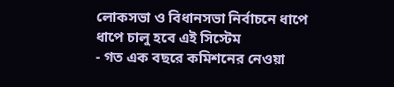লোকসভা ও বিধানসভা নির্বাচনে ধাপে ধাপে চালু হবে এই সিস্টেম
- গত এক বছরে কমিশনের নেওয়া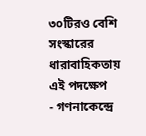৩০টিরও বেশি সংস্কারের ধারাবাহিকতায় এই পদক্ষেপ
- গণনাকেন্দ্রে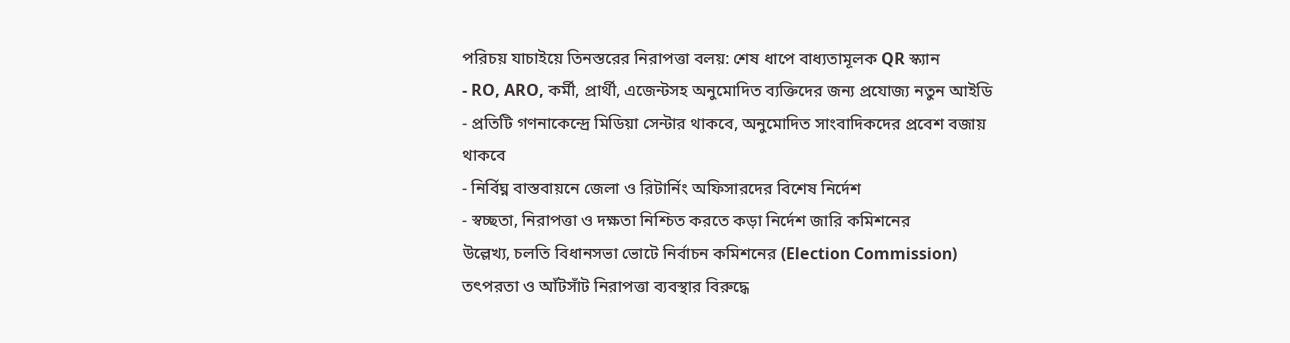পরিচয় যাচাইয়ে তিনস্তরের নিরাপত্তা বলয়: শেষ ধাপে বাধ্যতামূলক QR স্ক্যান
- RO, ARO, কর্মী, প্রার্থী, এজেন্টসহ অনুমোদিত ব্যক্তিদের জন্য প্রযোজ্য নতুন আইডি
- প্রতিটি গণনাকেন্দ্রে মিডিয়া সেন্টার থাকবে, অনুমোদিত সাংবাদিকদের প্রবেশ বজায় থাকবে
- নির্বিঘ্ন বাস্তবায়নে জেলা ও রিটার্নিং অফিসারদের বিশেষ নির্দেশ
- স্বচ্ছতা, নিরাপত্তা ও দক্ষতা নিশ্চিত করতে কড়া নির্দেশ জারি কমিশনের
উল্লেখ্য, চলতি বিধানসভা ভোটে নির্বাচন কমিশনের (Election Commission) তৎপরতা ও আঁটসাঁট নিরাপত্তা ব্যবস্থার বিরুদ্ধে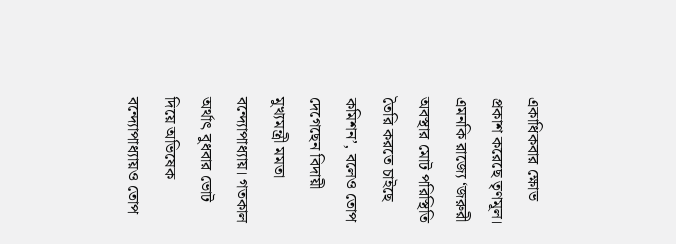একাধিকবার ক্ষোভ প্রকাশ করেছে তৃণমূল। এমনকি রাজ্যে ‘জরুরী অবস্থার মোট পরিস্থিতি তৈরি করতে চাইছে কমিশন’, বলেও তোপ দেগেছেন বিদায়ী মুখ্যমন্ত্রী মমতা বন্দ্যোপাধ্যায়। গতকাল অর্থাৎ বুধবার ভোট দিয়ে অভিষেক বন্দ্যোপাধ্যায়ও তোপ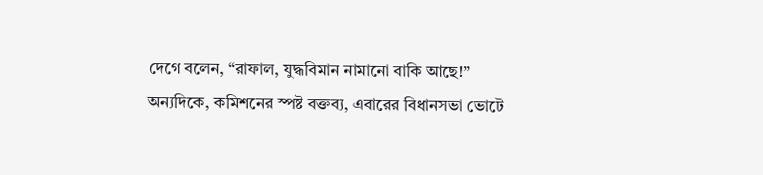দেগে বলেন, “রাফাল, যুদ্ধবিমান নামানো বাকি আছে!”
অন্যদিকে, কমিশনের স্পষ্ট বক্তব্য, এবারের বিধানসভা ভোটে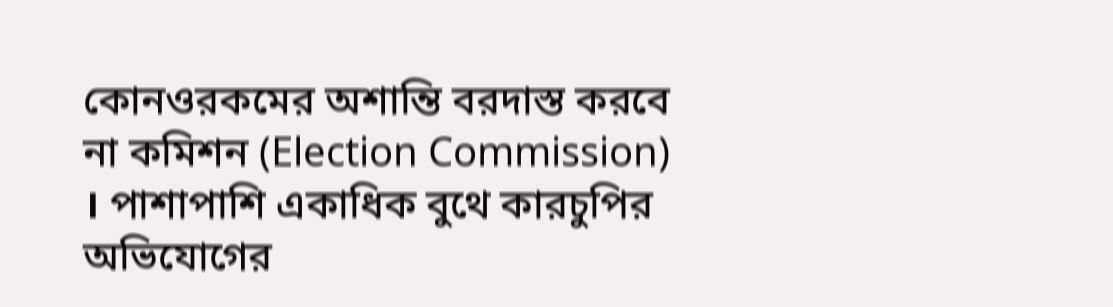কোনওরকমের অশান্তি বরদাস্ত করবে না কমিশন (Election Commission) । পাশাপাশি একাধিক বুথে কারচুপির অভিযোগের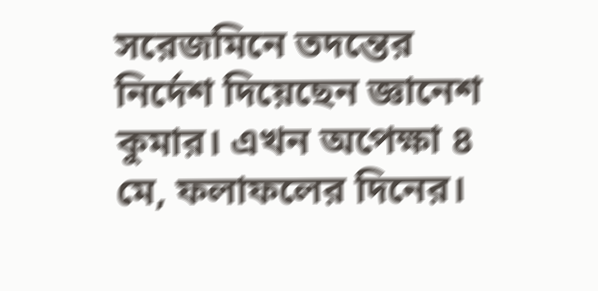সরেজমিনে তদন্তের নির্দেশ দিয়েছেন জ্ঞানেশ কুমার। এখন অপেক্ষা ৪ মে, ফলাফলের দিনের।